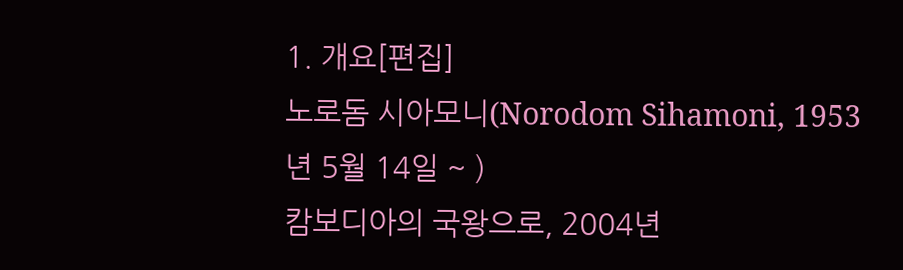1. 개요[편집]
노로돔 시아모니(Norodom Sihamoni, 1953년 5월 14일 ~ )
캄보디아의 국왕으로, 2004년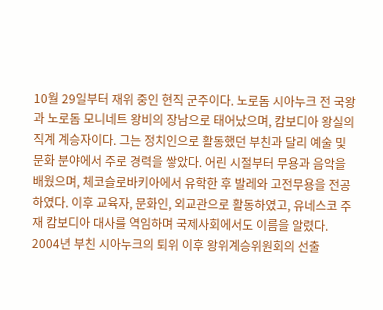10월 29일부터 재위 중인 현직 군주이다. 노로돔 시아누크 전 국왕과 노로돔 모니네트 왕비의 장남으로 태어났으며, 캄보디아 왕실의 직계 계승자이다. 그는 정치인으로 활동했던 부친과 달리 예술 및 문화 분야에서 주로 경력을 쌓았다. 어린 시절부터 무용과 음악을 배웠으며, 체코슬로바키아에서 유학한 후 발레와 고전무용을 전공하였다. 이후 교육자, 문화인, 외교관으로 활동하였고, 유네스코 주재 캄보디아 대사를 역임하며 국제사회에서도 이름을 알렸다. 2004년 부친 시아누크의 퇴위 이후 왕위계승위원회의 선출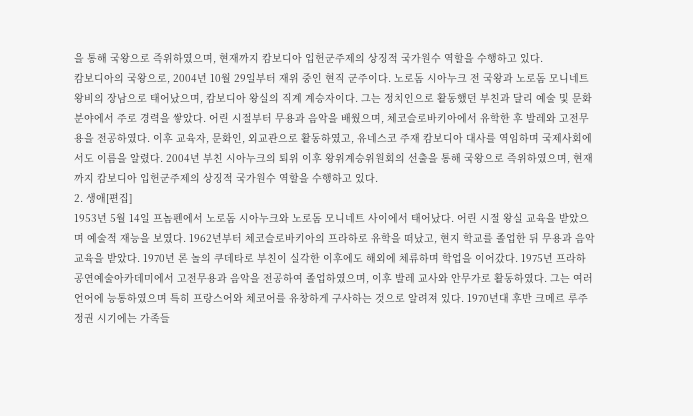을 통해 국왕으로 즉위하였으며, 현재까지 캄보디아 입헌군주제의 상징적 국가원수 역할을 수행하고 있다.
캄보디아의 국왕으로, 2004년 10월 29일부터 재위 중인 현직 군주이다. 노로돔 시아누크 전 국왕과 노로돔 모니네트 왕비의 장남으로 태어났으며, 캄보디아 왕실의 직계 계승자이다. 그는 정치인으로 활동했던 부친과 달리 예술 및 문화 분야에서 주로 경력을 쌓았다. 어린 시절부터 무용과 음악을 배웠으며, 체코슬로바키아에서 유학한 후 발레와 고전무용을 전공하였다. 이후 교육자, 문화인, 외교관으로 활동하였고, 유네스코 주재 캄보디아 대사를 역임하며 국제사회에서도 이름을 알렸다. 2004년 부친 시아누크의 퇴위 이후 왕위계승위원회의 선출을 통해 국왕으로 즉위하였으며, 현재까지 캄보디아 입헌군주제의 상징적 국가원수 역할을 수행하고 있다.
2. 생애[편집]
1953년 5월 14일 프놈펜에서 노로돔 시아누크와 노로돔 모니네트 사이에서 태어났다. 어린 시절 왕실 교육을 받았으며 예술적 재능을 보였다. 1962년부터 체코슬로바키아의 프라하로 유학을 떠났고, 현지 학교를 졸업한 뒤 무용과 음악 교육을 받았다. 1970년 론 놀의 쿠데타로 부친이 실각한 이후에도 해외에 체류하며 학업을 이어갔다. 1975년 프라하 공연예술아카데미에서 고전무용과 음악을 전공하여 졸업하였으며, 이후 발레 교사와 안무가로 활동하였다. 그는 여러 언어에 능통하였으며 특히 프랑스어와 체코어를 유창하게 구사하는 것으로 알려져 있다. 1970년대 후반 크메르 루주 정권 시기에는 가족들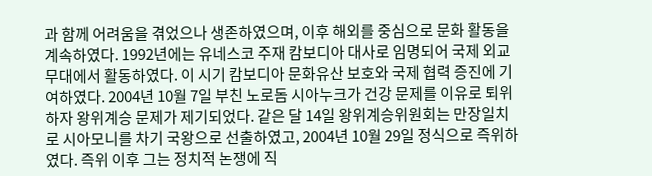과 함께 어려움을 겪었으나 생존하였으며, 이후 해외를 중심으로 문화 활동을 계속하였다. 1992년에는 유네스코 주재 캄보디아 대사로 임명되어 국제 외교 무대에서 활동하였다. 이 시기 캄보디아 문화유산 보호와 국제 협력 증진에 기여하였다. 2004년 10월 7일 부친 노로돔 시아누크가 건강 문제를 이유로 퇴위하자 왕위계승 문제가 제기되었다. 같은 달 14일 왕위계승위원회는 만장일치로 시아모니를 차기 국왕으로 선출하였고, 2004년 10월 29일 정식으로 즉위하였다. 즉위 이후 그는 정치적 논쟁에 직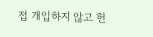접 개입하지 않고 헌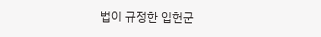법이 규정한 입헌군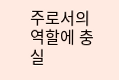주로서의 역할에 충실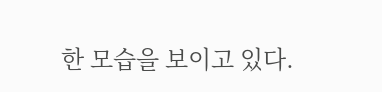한 모습을 보이고 있다.